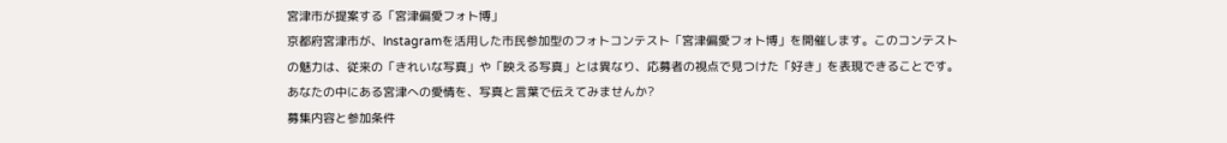宮津市が提案する「宮津偏愛フォト博」
京都府宮津市が、Instagramを活用した市民参加型のフォトコンテスト「宮津偏愛フォト博」を開催します。このコンテストの魅力は、従来の「きれいな写真」や「映える写真」とは異なり、応募者の視点で見つけた「好き」を表現できることです。あなたの中にある宮津への愛情を、写真と言葉で伝えてみませんか?
募集内容と参加条件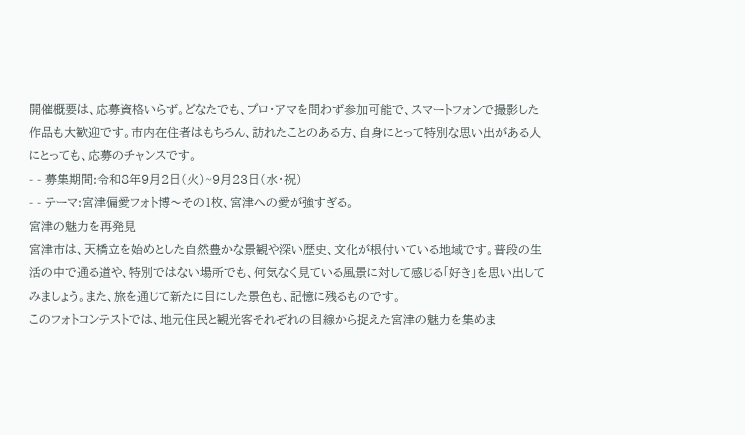開催概要は、応募資格いらず。どなたでも、プロ・アマを問わず参加可能で、スマートフォンで撮影した作品も大歓迎です。市内在住者はもちろん、訪れたことのある方、自身にとって特別な思い出がある人にとっても、応募のチャンスです。
- - 募集期間:令和8年9月2日(火)~9月23日(水・祝)
- - テーマ:宮津偏愛フォト博〜その1枚、宮津への愛が強すぎる。
宮津の魅力を再発見
宮津市は、天橋立を始めとした自然豊かな景観や深い歴史、文化が根付いている地域です。普段の生活の中で通る道や、特別ではない場所でも、何気なく見ている風景に対して感じる「好き」を思い出してみましょう。また、旅を通じて新たに目にした景色も、記憶に残るものです。
このフォトコンテストでは、地元住民と観光客それぞれの目線から捉えた宮津の魅力を集めま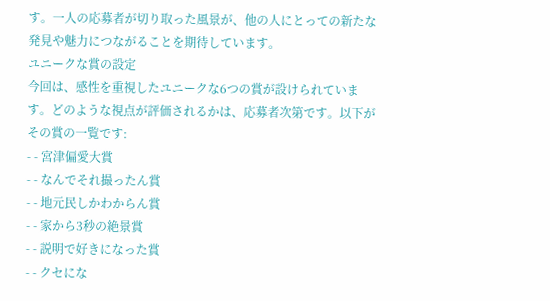す。一人の応募者が切り取った風景が、他の人にとっての新たな発見や魅力につながることを期待しています。
ユニークな賞の設定
今回は、感性を重視したユニークな6つの賞が設けられています。どのような視点が評価されるかは、応募者次第です。以下がその賞の一覧です:
- - 宮津偏愛大賞
- - なんでそれ撮ったん賞
- - 地元民しかわからん賞
- - 家から3秒の絶景賞
- - 説明で好きになった賞
- - クセにな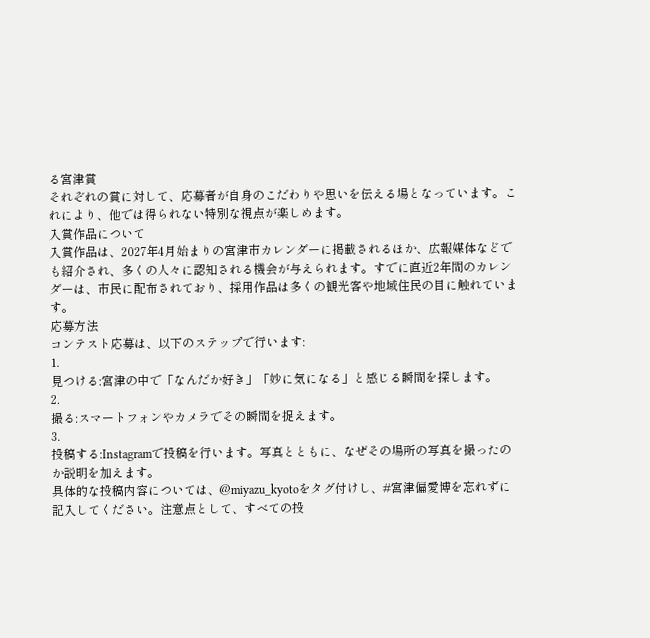る宮津賞
それぞれの賞に対して、応募者が自身のこだわりや思いを伝える場となっています。これにより、他では得られない特別な視点が楽しめます。
入賞作品について
入賞作品は、2027年4月始まりの宮津市カレンダーに掲載されるほか、広報媒体などでも紹介され、多くの人々に認知される機会が与えられます。すでに直近2年間のカレンダーは、市民に配布されており、採用作品は多くの観光客や地域住民の目に触れています。
応募方法
コンテスト応募は、以下のステップで行います:
1.
見つける:宮津の中で「なんだか好き」「妙に気になる」と感じる瞬間を探します。
2.
撮る:スマートフォンやカメラでその瞬間を捉えます。
3.
投稿する:Instagramで投稿を行います。写真とともに、なぜその場所の写真を撮ったのか説明を加えます。
具体的な投稿内容については、@miyazu_kyotoをタグ付けし、#宮津偏愛博を忘れずに記入してください。注意点として、すべての投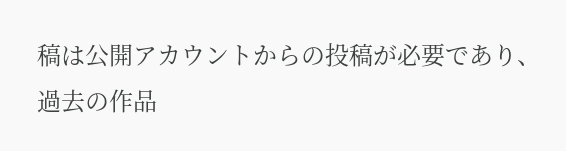稿は公開アカウントからの投稿が必要であり、過去の作品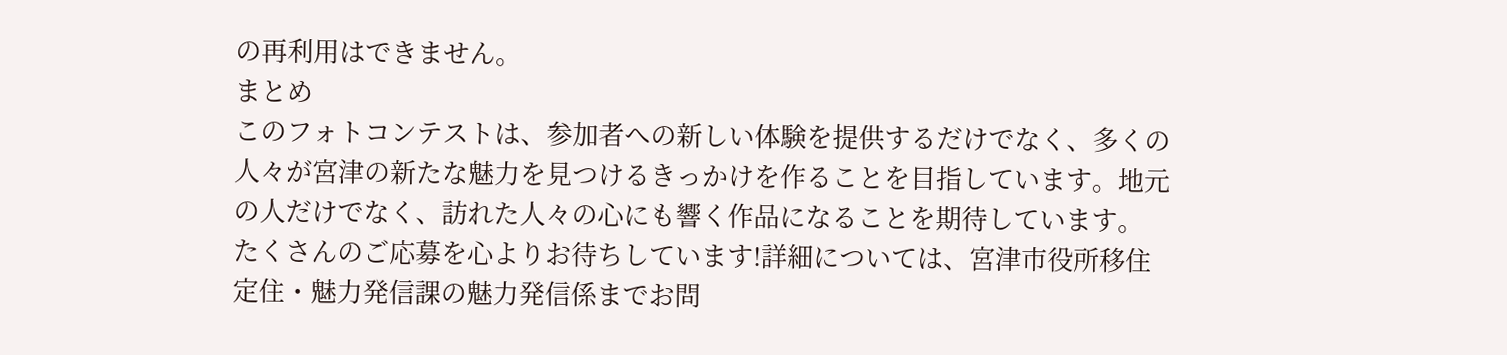の再利用はできません。
まとめ
このフォトコンテストは、参加者への新しい体験を提供するだけでなく、多くの人々が宮津の新たな魅力を見つけるきっかけを作ることを目指しています。地元の人だけでなく、訪れた人々の心にも響く作品になることを期待しています。
たくさんのご応募を心よりお待ちしています!詳細については、宮津市役所移住定住・魅力発信課の魅力発信係までお問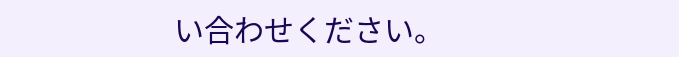い合わせください。